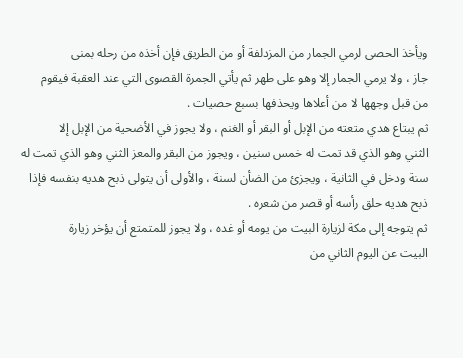ويأخذ الحصى لرمي الجمار من المزدلفة أو من الطريق فإن أخذه من رحله بمنى
جاز ، ولا يرمي الجمار إلا وهو على طهر ثم يأتي الجمرة القصوى التي عند العقبة فيقوم
من قبل وجهها لا من أعلاها ويحذفها بسبع حصيات .
ثم يبتاع هدي متعته من الإبل أو البقر أو الغنم ، ولا يجوز في الأضحية من الإبل إلا
الثني وهو الذي قد تمت له خمس سنين ، ويجوز من البقر والمعز الثني وهو الذي تمت له
سنة ودخل في الثانية ، ويجزئ من الضأن لسنة ، والأولى أن يتولى ذبح هديه بنفسه فإذا
ذبح هديه حلق رأسه أو قصر من شعره .
ثم يتوجه إلى مكة لزيارة البيت من يومه أو غده ، ولا يجوز للمتمتع أن يؤخر زيارة
البيت عن اليوم الثاني من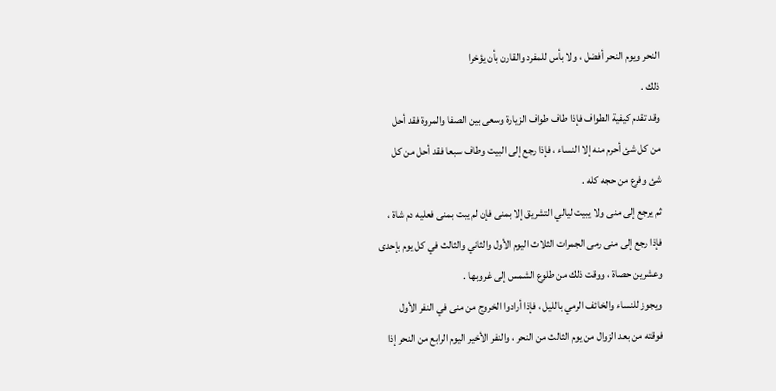النحر ويوم النحر أفضل ، ولا بأس للمفرد والقارن بأن يؤخرا
ذلك .
وقد تقدم كيفية الطواف فإذا طاف طواف الزيارة وسعى بين الصفا والمروة فقد أحل
من كل شئ أحرم منه إلا النساء ، فإذا رجع إلى البيت وطاف سبعا فقد أحل من كل
شئ وفرع من حجه كله .
ثم يرجع إلى منى ولا يبيت ليالي التشريق إلا بمنى فإن لم يبت بمنى فعليه دم شاة ،
فإذا رجع إلى منى رمى الجمرات الثلاث اليوم الأول والثاني والثالث في كل يوم بإحدى
وعشرين حصاة ، ووقت ذلك من طلوع الشمس إلى غروبها .
ويجوز للنساء والخائف الرمي بالليل ، فإذا أرادوا الخروج من منى في النفر الأول
فوقته من بعد الزوال من يوم الثالث من النحر ، والنفر الأخير اليوم الرابع من النحر إذا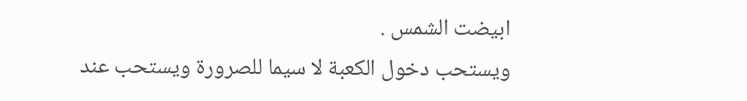ابيضت الشمس .
ويستحب دخول الكعبة لا سيما للصرورة ويستحب عند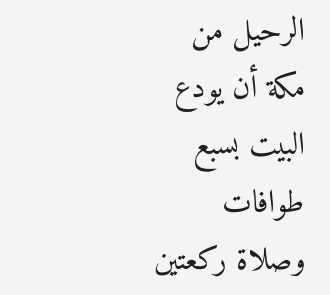الرحيل من مكة أن يودع
البيت بسبع طوافات وصلاة ركعتين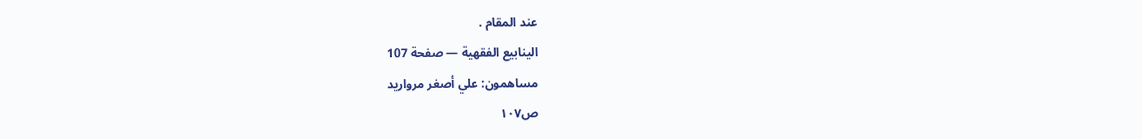عند المقام .
الينابيع الفقهية — صفحة 107
مساهمون: علي أصغر مرواريد
ص١٠٧